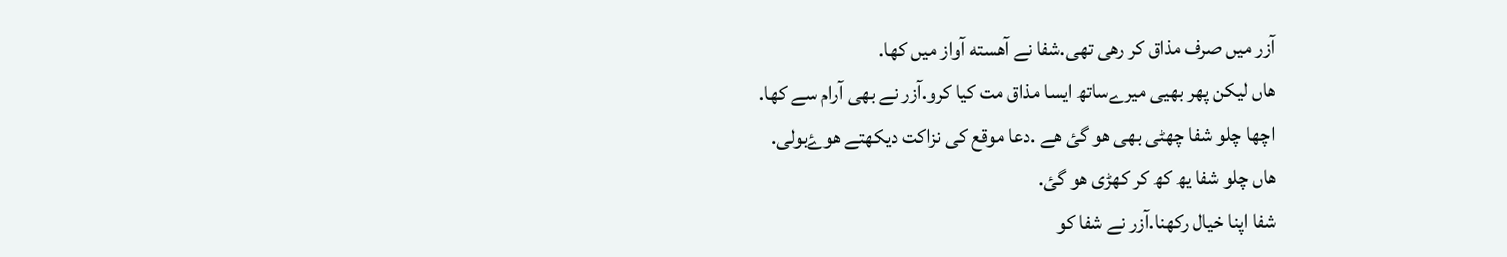آزر میں صرف مذاق کر رھی تھی.شفا نے آھسته آواز میں کھا.
ھاں لیکن پھر بھیی میرےساتھ ایسا مذاق مت کیا کرو.آزر نے بھی آرام سے کھا.
اچھا چلو شفا چهٹی بھی هو گئ ھے .دعا موقع کی نزاکت دیکھتے ھوۓبولی.
ھاں چلو شفا یھ کھ کر کھڑی ھو گئ.
شفا اپنا خیال رکهنا.آزر نے شفا کو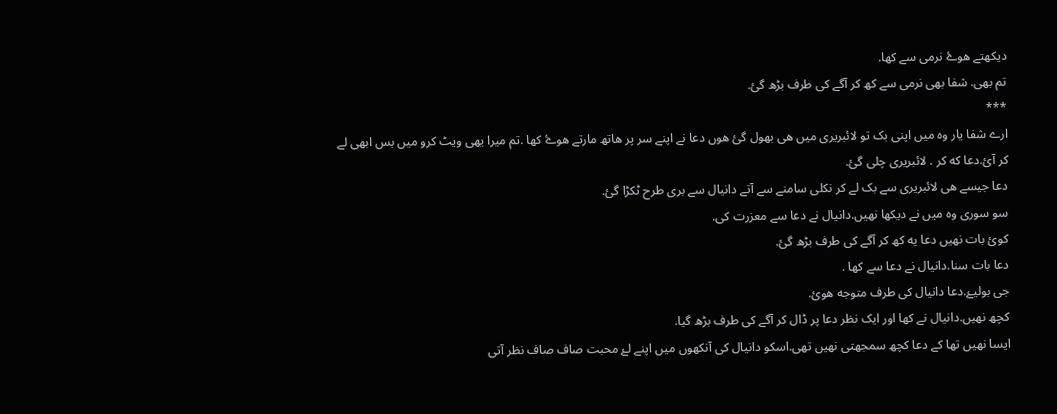دیکھتے ھوۓ نرمی سے کھا.
تم بھی. شفا بھی نرمی سے کھ کر آگے کی طرف بڑھ گئ.
***
ارے شفا یار وه میں اپنی بک تو لائبریری میں ھی بھول گئ ھوں دعا نے اپنے سر پر ھاتھ مارتے ھوۓ کھا .تم میرا یھی ویٹ کرو میں بس ابھی لے کر آئ.دعا که کر . لائبریری چلی گئ.
دعا جیسے ھی لائبریری سے بک لے کر نکلی سامنے سے آتے دانیال سے بری طرح ٹکڑا گئ.
سو سوری وه میں نے دیکھا نهیں.دانیال نے دعا سے معزرت کی.
کوئ بات نھیں دعا یه کھ کر آگے کی طرف بڑھ گئ.
دعا بات سنا.دانیال نے دعا سے کھا .
جی بولیۓ.دعا دانیال کی طرف متوجه ھوئ.
کچھ نھیں.دانیال نے کھا اور ایک نظر دعا پر ڈال کر آگے کی طرف بڑھ گیا.
ایسا نھیں تھا کے دعا کچھ سمجھتی نهیں تھی.اسکو دانیال کی آنکھوں میں اپنے لۓ محبت صاف صاف نظر آتی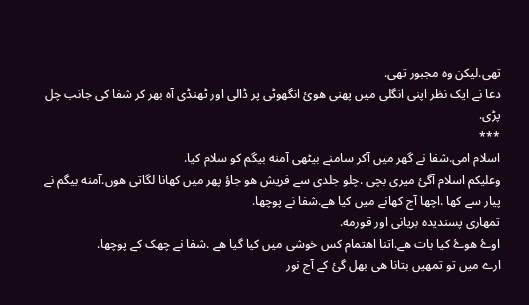تھی.لیکن وه مجبور تھی.
دعا نے ایک نظر اپنی انگلی میں پھنی ھوئ انگهوٹی پر ڈالی اور ٹهنڈی آه بھر کر شفا کی جانب چل پڑی.
***
اسلام امی.شفا نے گھر میں آکر سامنے بیٹھی آمنه بیگم کو سلام کیا.
وعلیکم اسلام آگئ میری بچی .چلو جلدی سے فریش ھو جاؤ پهر میں کھانا لگاتی هوں.آمنه بیگم نے پیار سے کھا .اچھا آج کھانے میں کیا هے.شفا نے پوچھا.
تمھاری پسندیده بریانی اور قورمه.
اوۓ هوۓ کیا بات هے.اتنا اھتمام کس خوشی میں کیا گیا ھے .شفا نے چهک کے پوچھا.
ارے میں تو تمھیں بتانا ھی بھل گئ کے آج نور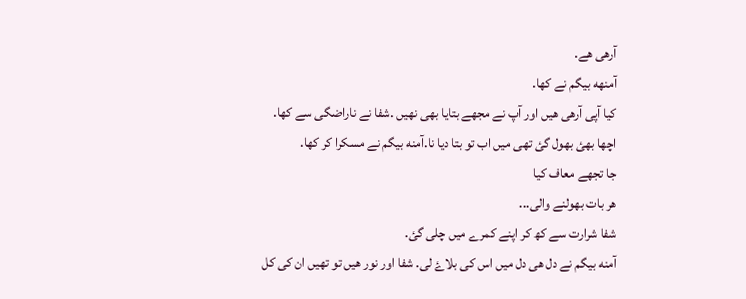آرهی ھے.
آمنھه بیگم نے کھا.
کیا آپی آرهی ھیں اور آپ نے مجھے بتایا بھی نھیں .شفا نے ناراضگی سے کھا.
اچھا بھئ بھول گئ تھی میں اب تو بتا دیا نا.آمنه بیگم نے مسکرا کر کھا.
جا تجھے معاف کیا
ھر بات بھولنے والی...
شفا شرارت سے کھ کر اپنے کمرے میں چلی گئ.
آمنه بیگم نے دل ھی دل میں اس کی بلاۓ لی. شفا اور نور ھیں تو تھیں ان کی کل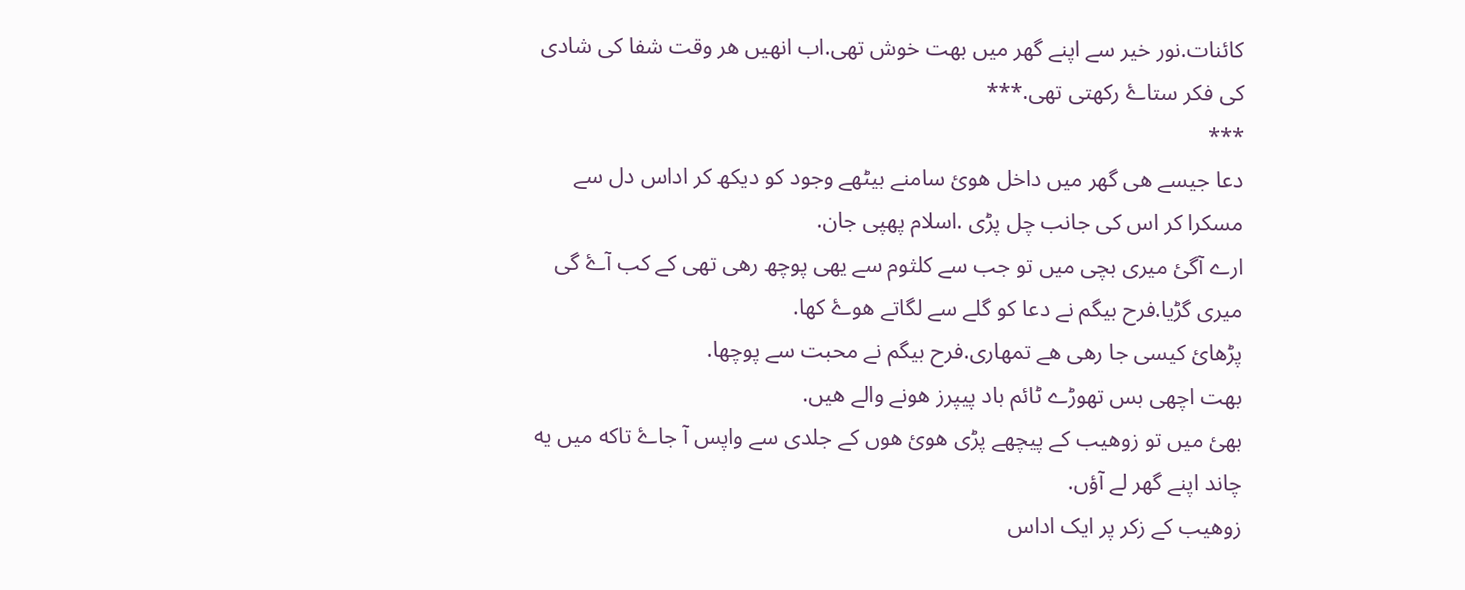کائنات.نور خیر سے اپنے گھر میں بهت خوش تھی.اب انهیں ھر وقت شفا کی شادی کی فکر ستاۓ رکھتی تھی.***
***
دعا جیسے ھی گھر میں داخل ھوئ سامنے بیٹھے وجود کو دیکھ کر اداس دل سے مسکرا کر اس کی جانب چل پڑی .اسلام پھپی جان.
ارے آگئ میری بچی میں تو جب سے کلثوم سے یھی پوچھ رهی تهی کے کب آۓ گی میری گڑیا.فرح بیگم نے دعا کو گلے سے لگاتے ھوۓ کھا.
پڑھائ کیسی جا رهی هے تمھاری.فرح بیگم نے محبت سے پوچها.
بھت اچھی بس تهوڑے ٹائم باد پیپرز ھونے والے ھیں.
بھئ میں تو زوھیب کے پیچھے پڑی ھوئ ھوں کے جلدی سے واپس آ جاۓ تاکه میں یه چاند اپنے گھر لے آؤں.
زوهیب کے زکر پر ایک اداس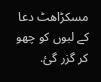مسکڑاھٹ دعا کے لبوں کو چھو کر گزر گئ.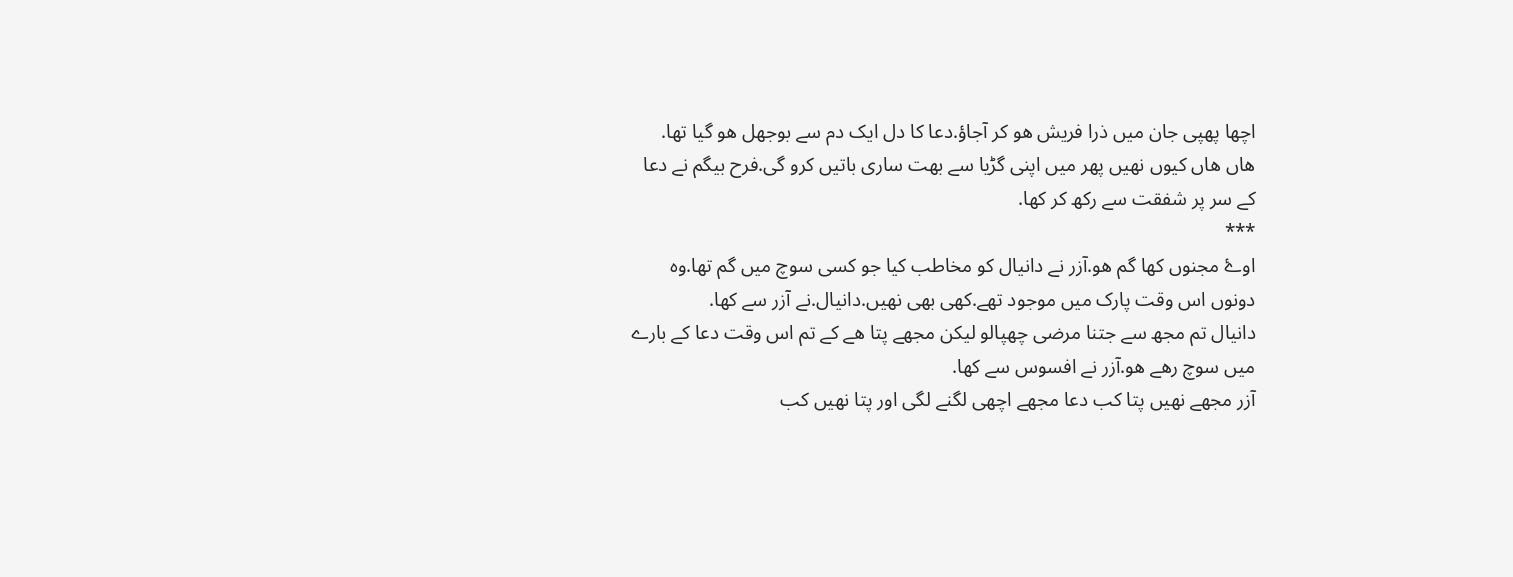اچھا پھپی جان میں ذرا فریش ھو کر آجاؤ.دعا کا دل ایک دم سے بوجھل ھو گیا تھا.
ھاں ھاں کیوں نھیں پھر میں اپنی گڑیا سے بھت ساری باتیں کرو گی.فرح بیگم نے دعا کے سر پر شفقت سے رکھ کر کھا.
***
اوۓ مجنوں کها گم ھو.آزر نے دانیال کو مخاطب کیا جو کسی سوچ میں گم تھا.وه دونوں اس وقت پارک میں موجود تهے.کهی بھی نهیں.دانیال.نے آزر سے کھا.
دانیال تم مجھ سے جتنا مرضی چھپالو لیکن مجھے پتا ھے کے تم اس وقت دعا کے بارے میں سوچ رھے ھو.آزر نے افسوس سے کھا.
آزر مجھے نهیں پتا کب دعا مجهے اچھی لگنے لگی اور پتا نهیں کب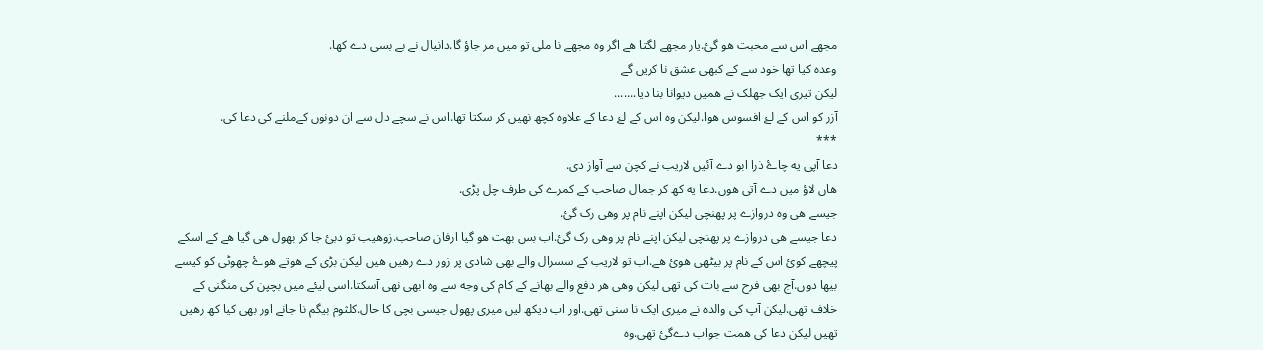مجھے اس سے محبت ھو گئ.یار مجھے لگتا ھے اگر وه مجھے نا ملی تو میں مر جاؤ گا.دانیال نے بے بسی دے کھا.
وعده کیا تھا خود سے کے کبھی عشق نا کریں گے
لیکن تیری ایک جھلک نے ھمیں دیوانا بنا دیا.......
آزر کو اس کے لۓ افسوس ھوا.لیکن وه اس کے لۓ دعا کے علاوه کچھ نهیں کر سکتا تھا.اس نے سچے دل سے ان دونوں کےملنے کی دعا کی.
***
دعا آپی یه چاۓ ذرا ابو دے آئیں لاریب نے کچن سے آواز دی.
ھاں لاؤ میں دے آتی هوں.دعا یه کھ کر جمال صاحب کے کمرے کی طرف چل پڑی.
جیسے ھی وه دروازے پر پھنچی لیکن اپنے نام پر وھی رک گئ.
دعا جیسے ھی دروازے پر پهنچی لیکن اپنے نام پر وھی رک گئ.اب بس بھت ھو گیا ارفان صاحب.زوھیب تو دبئ جا کر بھول ھی گیا ھے کے اسکے پیچھے کوئ اس کے نام پر بیٹھی ھوئ ھے.اب تو لاریب کے سسرال والے بھی شادی پر زور دے رھیں ھیں لیکن بڑی کے ھوتے ھوۓ چھوٹی کو کیسے بیھا دوں.آج بھی فرح سے بات کی تھی لیکن وھی ھر دفع والے بھانے کے کام کی وجه سے وه ابھی نھی آسکتا.اسی لیئے میں بچپن کی منگنی کے خلاف تھی.لیکن آپ کی والده نے میری ایک نا سنی تھی.اور اب دیکھ لیں میری پهول جیسی بچی کا حال.کلثوم بیگم نا جانے اور بھی کیا کھ رهیں تھیں لیکن دعا کی ھمت جواب دےگئ تھی.وه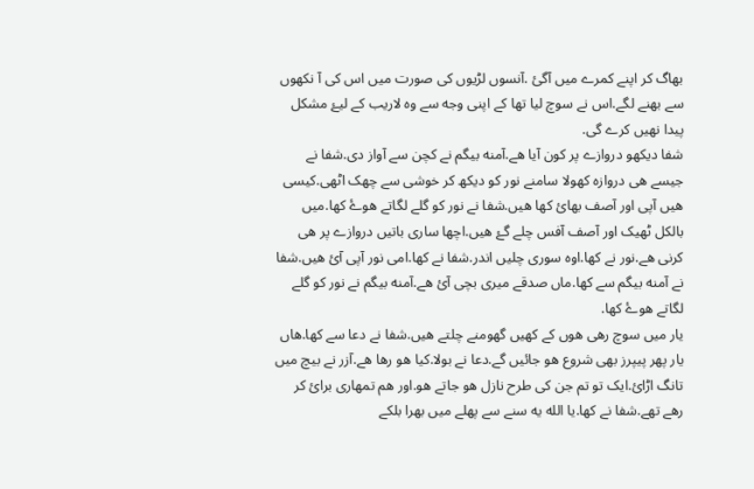بھاگ کر اپنے کمرے میں آگئ .آنسوں لڑیوں کی صورت میں اس کی آ نکھوں سے بھنے لگے.اس نے سوچ لیا تھا کے اپنی وجه سے وه لاریب کے لیۓ مشکل پیدا نھیں کرے گی.
شفا دیکھو دروازے پر کون آیا ھے.آمنه بیگم نے کچن سے آواز دی.شفا نے جیسے ھی دروازه کھولا سامنے نور کو دیکھ کر خوشی سے چھک اٹھی.کیسی ھیں آپی اور آصف بھائ کھا ھیں.شفا نے نور کو گلے لگاتے ھوۓ کھا.میں بالکل ٹھیک اور آصف آفس چلے گۓ ھیں.اچھا ساری باتیں دروازے پر ھی کرنی ھے.نور نے کھا.اوه سوری چلیں اندر.شفا نے کھا.امی نور آپی آئ ھیں.شفا نے آمنه بیگم سے کھا.ماں صدقے میری بچی آئ ھے.آمنه بیگم نے نور کو گلے لگاتے ھوۓ کھا.
یار میں سوچ رھی ھوں کے کهیں گهومنے چلتے ھیں.شفا نے دعا سے کھا.ھاں یار پھر پیپرز بھی شروع ھو جائیں گے.دعا نے بولا.کیا ھو رھا ھے.آزر نے بیچ میں تانگ اڑائ.ایک تو تم جن کی طرح نازل ھو جاتے ھو.اور ھم تمھاری برائ کر رهے تھے.شفا نے کھا.یا الله یه سنے سے پھلے میں بھرا بلکے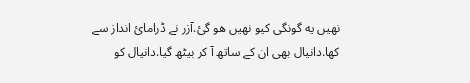نھیں یه گونگی کیو نھیں ھو گئ.آزر نے ڈرامائ انداز سے کھا.دانیال بھی ان کے ساتھ آ کر بیٹھ گیا.دانیال کو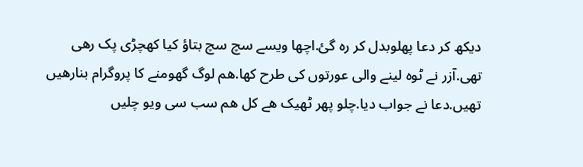دیکھ کر دعا پھلوبدل کر ره گئ.اچھا ویسے سچ سچ بتاؤ کیا کھچڑی پک رھی تھی.آزر نے ٹوه لینے والی عورتوں کی طرح کھا.ھم لوگ گهومنے کا پروگرام بنارهیں تهیں.دعا نے جواب دیا.چلو پھر ٹھیک ھے کل ھم سب سی ویو چلیں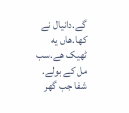گے.دانیال نے کھا.ھاں یه ٹھیک ھے.سب مل کے بولے.
شفا جب گھر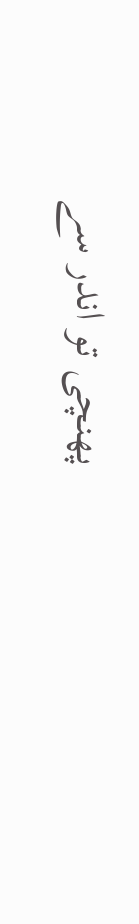پهنچی تو اندر سے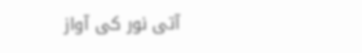آتی نور کی آواز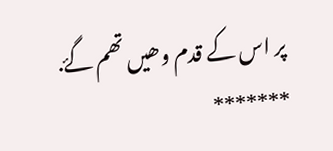پر اس کے قدم وھیں تھم گۓ.
*******